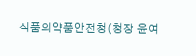식품의약품안전청(청장 윤여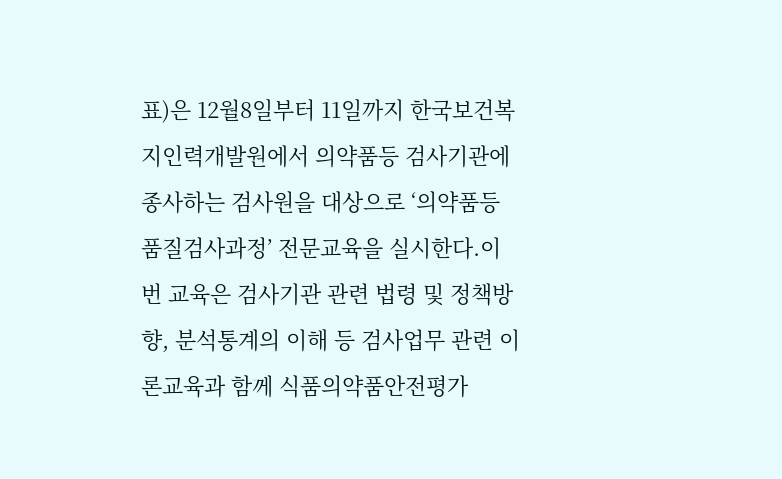표)은 12월8일부터 11일까지 한국보건복지인력개발원에서 의약품등 검사기관에 종사하는 검사원을 대상으로 ‘의약품등 품질검사과정’ 전문교육을 실시한다.이번 교육은 검사기관 관련 법령 및 정책방향, 분석통계의 이해 등 검사업무 관련 이론교육과 함께 식품의약품안전평가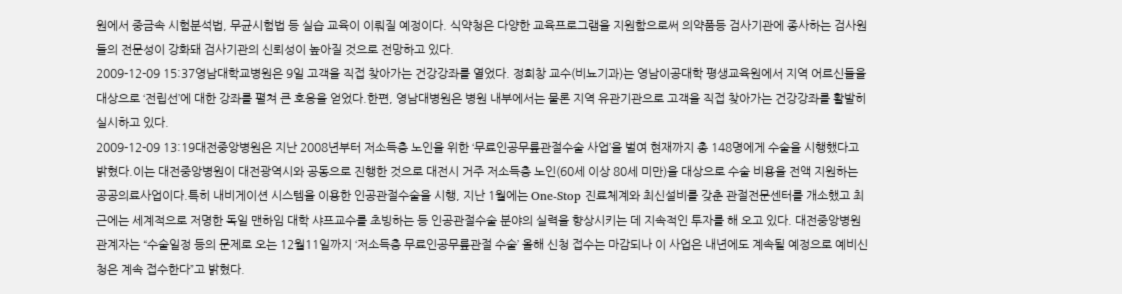원에서 중금속 시험분석법, 무균시험법 등 실습 교육이 이뤄질 예정이다. 식약청은 다양한 교육프로그램을 지원함으로써 의약품등 검사기관에 종사하는 검사원들의 전문성이 강화돼 검사기관의 신뢰성이 높아질 것으로 전망하고 있다.
2009-12-09 15:37영남대학교병원은 9일 고객을 직접 찾아가는 건강강좌를 열었다. 정희창 교수(비뇨기과)는 영남이공대학 평생교육원에서 지역 어르신들을 대상으로 ‘전립선’에 대한 강좌를 펼쳐 큰 호응을 얻었다.한편, 영남대병원은 병원 내부에서는 물론 지역 유관기관으로 고객을 직접 찾아가는 건강강좌를 활발히 실시하고 있다.
2009-12-09 13:19대전중앙병원은 지난 2008년부터 저소득층 노인을 위한 ‘무료인공무릎관절수술 사업’을 벌여 현재까지 총 148명에게 수술을 시행했다고 밝혔다.이는 대전중앙병원이 대전광역시와 공동으로 진행한 것으로 대전시 거주 저소득층 노인(60세 이상 80세 미만)을 대상으로 수술 비용을 전액 지원하는 공공의료사업이다.특히 내비게이션 시스템을 이용한 인공관절수술을 시행, 지난 1월에는 One-Stop 진료체계와 최신설비를 갖춘 관절전문센터를 개소했고 최근에는 세계적으로 저명한 독일 맨하임 대학 샤프교수를 초빙하는 등 인공관절수술 분야의 실력을 향상시키는 데 지속적인 투자를 해 오고 있다. 대전중앙병원 관계자는 “수술일정 등의 문제로 오는 12월11일까지 ‘저소득층 무료인공무릎관절 수술’ 올해 신청 접수는 마감되나 이 사업은 내년에도 계속될 예정으로 예비신청은 계속 접수한다”고 밝혔다.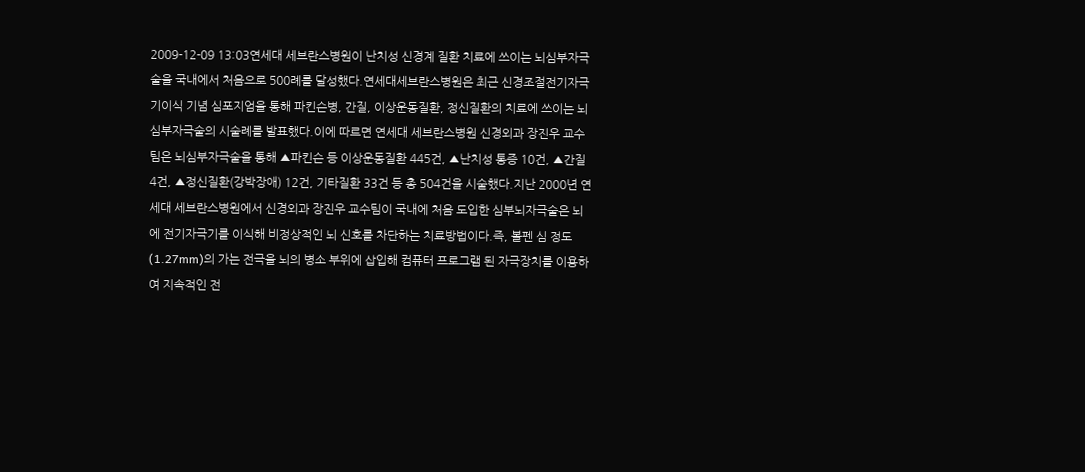2009-12-09 13:03연세대 세브란스병원이 난치성 신경계 질환 치료에 쓰이는 뇌심부자극술을 국내에서 처음으로 500례를 달성했다.연세대세브란스병원은 최근 신경조절전기자극기이식 기념 심포지엄을 통해 파킨슨병, 간질, 이상운동질환, 정신질환의 치료에 쓰이는 뇌심부자극술의 시술례를 발표했다.이에 따르면 연세대 세브란스병원 신경외과 장진우 교수팀은 뇌심부자극술을 통해 ▲파킨슨 등 이상운동질환 445건, ▲난치성 통증 10건, ▲간질 4건, ▲정신질환(강박장애) 12건, 기타질환 33건 등 총 504건을 시술했다.지난 2000년 연세대 세브란스병원에서 신경외과 장진우 교수팀이 국내에 처음 도입한 심부뇌자극술은 뇌에 전기자극기를 이식해 비정상적인 뇌 신호를 차단하는 치료방법이다.즉, 볼펜 심 정도(1.27mm)의 가는 전극을 뇌의 병소 부위에 삽입해 컴퓨터 프로그램 된 자극장치를 이용하여 지속적인 전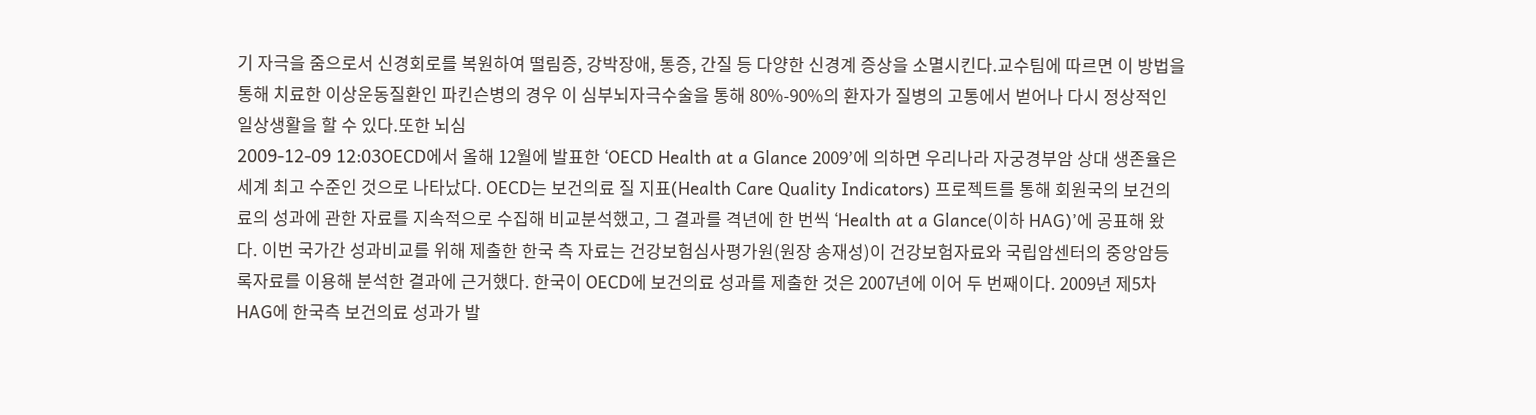기 자극을 줌으로서 신경회로를 복원하여 떨림증, 강박장애, 통증, 간질 등 다양한 신경계 증상을 소멸시킨다.교수팀에 따르면 이 방법을 통해 치료한 이상운동질환인 파킨슨병의 경우 이 심부뇌자극수술을 통해 80%-90%의 환자가 질병의 고통에서 벋어나 다시 정상적인 일상생활을 할 수 있다.또한 뇌심
2009-12-09 12:03OECD에서 올해 12월에 발표한 ‘OECD Health at a Glance 2009’에 의하면 우리나라 자궁경부암 상대 생존율은 세계 최고 수준인 것으로 나타났다. OECD는 보건의료 질 지표(Health Care Quality Indicators) 프로젝트를 통해 회원국의 보건의료의 성과에 관한 자료를 지속적으로 수집해 비교분석했고, 그 결과를 격년에 한 번씩 ‘Health at a Glance(이하 HAG)’에 공표해 왔다. 이번 국가간 성과비교를 위해 제출한 한국 측 자료는 건강보험심사평가원(원장 송재성)이 건강보험자료와 국립암센터의 중앙암등록자료를 이용해 분석한 결과에 근거했다. 한국이 OECD에 보건의료 성과를 제출한 것은 2007년에 이어 두 번째이다. 2009년 제5차 HAG에 한국측 보건의료 성과가 발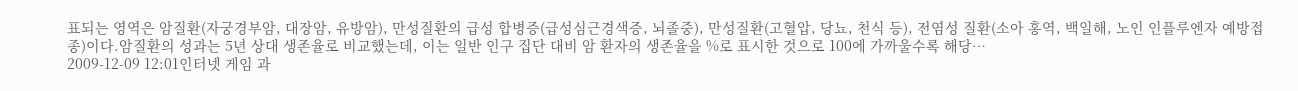표되는 영역은 암질환(자궁경부암, 대장암, 유방암), 만성질환의 급성 합병증(급성심근경색증, 뇌졸중), 만성질환(고혈압, 당뇨, 천식 등), 전염성 질환(소아 홍역, 백일해, 노인 인플루엔자 예방접종)이다.암질환의 성과는 5년 상대 생존율로 비교했는데, 이는 일반 인구 집단 대비 암 환자의 생존율을 %로 표시한 것으로 100에 가까울수록 해당…
2009-12-09 12:01인터넷 게임 과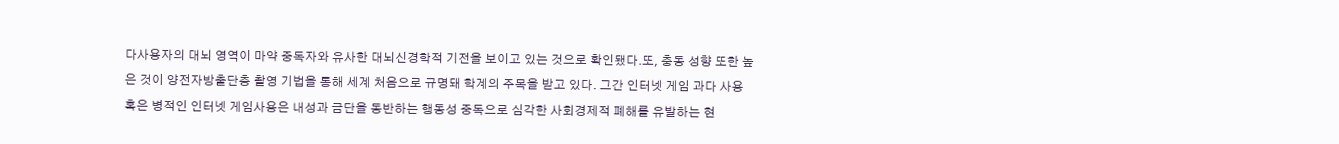다사용자의 대뇌 영역이 마약 중독자와 유사한 대뇌신경학적 기전을 보이고 있는 것으로 확인됐다.또, 충동 성향 또한 높은 것이 양전자방출단층 촬영 기법을 통해 세계 처음으로 규명돼 학계의 주목을 받고 있다. 그간 인터넷 게임 과다 사용 혹은 병적인 인터넷 게임사용은 내성과 금단을 동반하는 행동성 중독으로 심각한 사회경제적 폐해를 유발하는 현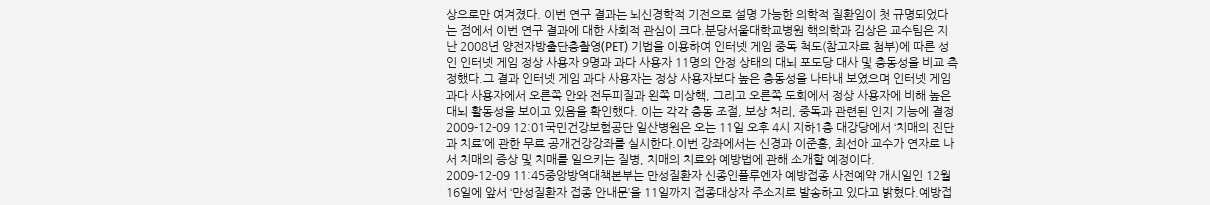상으로만 여겨졌다. 이번 연구 결과는 뇌신경학적 기전으로 설명 가능한 의학적 질환임이 첫 규명되었다는 점에서 이번 연구 결과에 대한 사회적 관심이 크다.분당서울대학교병원 핵의학과 김상은 교수팀은 지난 2008년 양전자방출단층촬영(PET) 기법을 이용하여 인터넷 게임 중독 척도(참고자료 첨부)에 따른 성인 인터넷 게임 정상 사용자 9명과 과다 사용자 11명의 안정 상태의 대뇌 포도당 대사 및 충동성을 비교 측정했다.그 결과 인터넷 게임 과다 사용자는 정상 사용자보다 높은 충동성을 나타내 보였으며 인터넷 게임 과다 사용자에서 오른쪽 안와 전두피질과 왼쪽 미상핵, 그리고 오른쪽 도회에서 정상 사용자에 비해 높은 대뇌 활동성을 보이고 있음을 확인했다. 이는 각각 충동 조절, 보상 처리, 중독과 관련된 인지 기능에 결정
2009-12-09 12:01국민건강보험공단 일산병원은 오는 11일 오후 4시 지하1층 대강당에서 ‘치매의 진단과 치료’에 관한 무료 공개건강강좌를 실시한다.이번 강좌에서는 신경과 이준홍, 최선아 교수가 연자로 나서 치매의 증상 및 치매를 일으키는 질병, 치매의 치료와 예방법에 관해 소개할 예정이다.
2009-12-09 11:45중앙방역대책본부는 만성질환자 신종인플루엔자 예방접종 사전예약 개시일인 12월 16일에 앞서 ‘만성질환자 접종 안내문’을 11일까지 접종대상자 주소지로 발송하고 있다고 밝혔다.예방접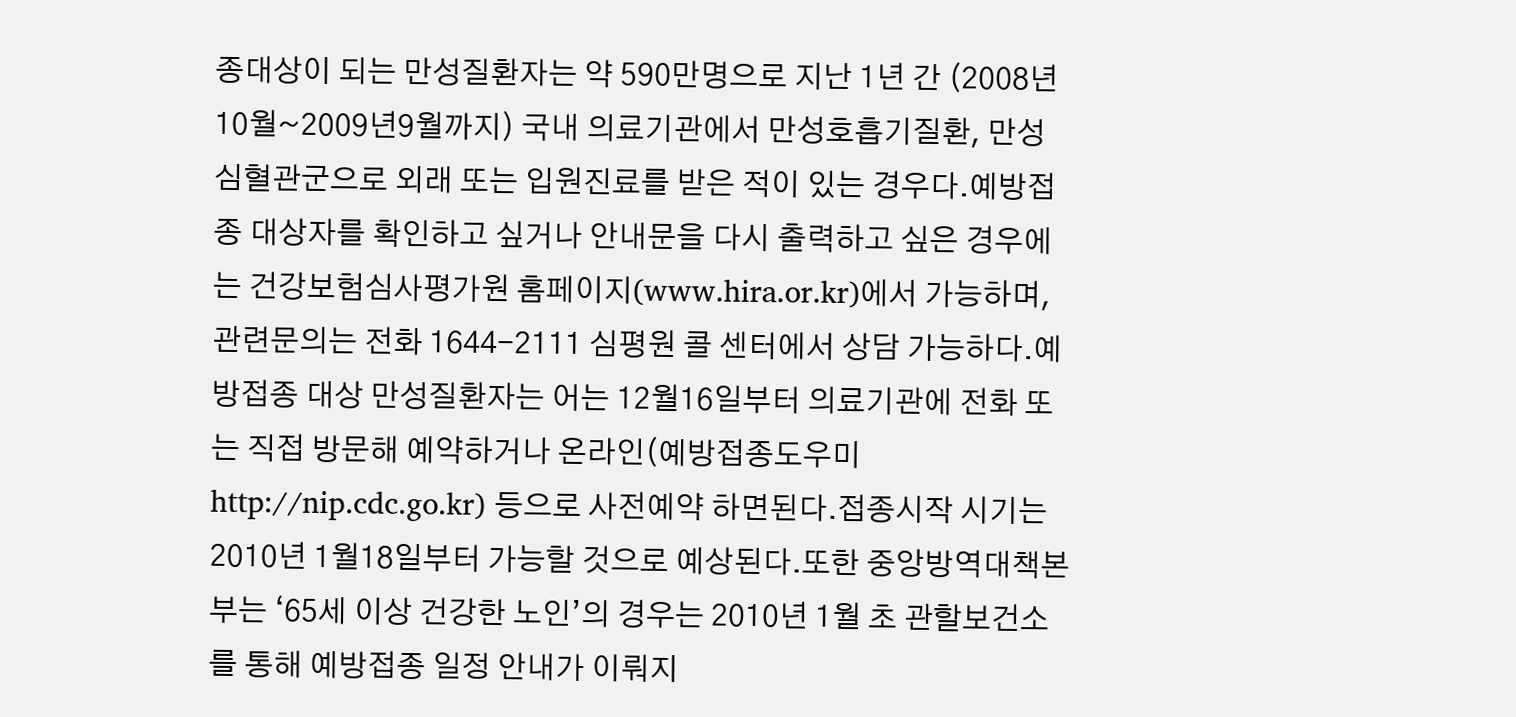종대상이 되는 만성질환자는 약 590만명으로 지난 1년 간 (2008년10월~2009년9월까지) 국내 의료기관에서 만성호흡기질환, 만성 심혈관군으로 외래 또는 입원진료를 받은 적이 있는 경우다.예방접종 대상자를 확인하고 싶거나 안내문을 다시 출력하고 싶은 경우에는 건강보험심사평가원 홈페이지(www.hira.or.kr)에서 가능하며, 관련문의는 전화 1644-2111 심평원 콜 센터에서 상담 가능하다.예방접종 대상 만성질환자는 어는 12월16일부터 의료기관에 전화 또는 직접 방문해 예약하거나 온라인(예방접종도우미 http://nip.cdc.go.kr) 등으로 사전예약 하면된다.접종시작 시기는 2010년 1월18일부터 가능할 것으로 예상된다.또한 중앙방역대책본부는 ‘65세 이상 건강한 노인’의 경우는 2010년 1월 초 관할보건소를 통해 예방접종 일정 안내가 이뤄지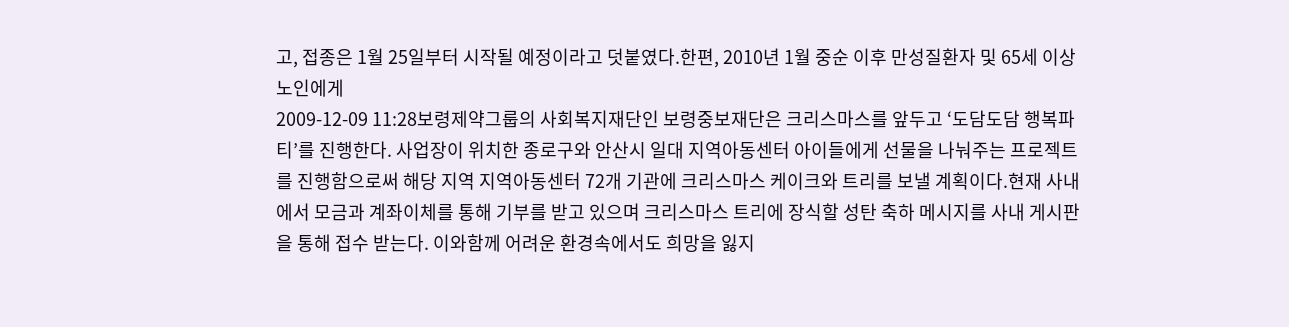고, 접종은 1월 25일부터 시작될 예정이라고 덧붙였다.한편, 2010년 1월 중순 이후 만성질환자 및 65세 이상 노인에게
2009-12-09 11:28보령제약그룹의 사회복지재단인 보령중보재단은 크리스마스를 앞두고 ‘도담도담 행복파티’를 진행한다. 사업장이 위치한 종로구와 안산시 일대 지역아동센터 아이들에게 선물을 나눠주는 프로젝트를 진행함으로써 해당 지역 지역아동센터 72개 기관에 크리스마스 케이크와 트리를 보낼 계획이다.현재 사내에서 모금과 계좌이체를 통해 기부를 받고 있으며 크리스마스 트리에 장식할 성탄 축하 메시지를 사내 게시판을 통해 접수 받는다. 이와함께 어려운 환경속에서도 희망을 잃지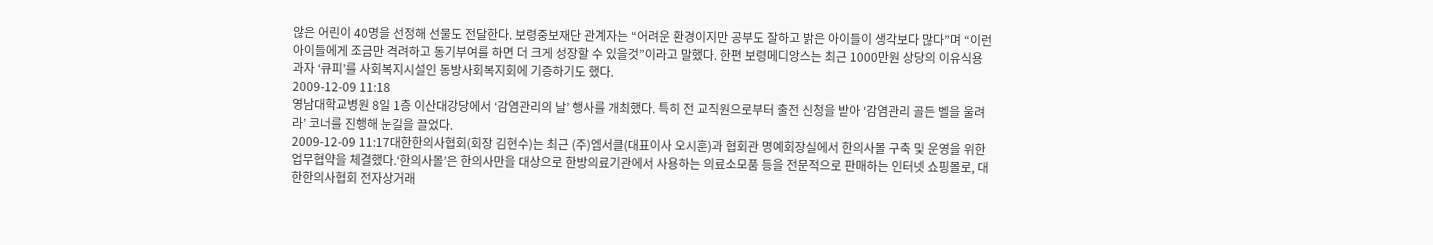않은 어린이 40명을 선정해 선물도 전달한다. 보령중보재단 관계자는 “어려운 환경이지만 공부도 잘하고 밝은 아이들이 생각보다 많다”며 “이런 아이들에게 조금만 격려하고 동기부여를 하면 더 크게 성장할 수 있을것”이라고 말했다. 한편 보령메디앙스는 최근 1000만원 상당의 이유식용 과자 ‘큐피’를 사회복지시설인 동방사회복지회에 기증하기도 했다.
2009-12-09 11:18
영남대학교병원 8일 1층 이산대강당에서 ‘감염관리의 날’ 행사를 개최했다. 특히 전 교직원으로부터 출전 신청을 받아 ‘감염관리 골든 벨을 울려라’ 코너를 진행해 눈길을 끌었다.
2009-12-09 11:17대한한의사협회(회장 김현수)는 최근 (주)엠서클(대표이사 오시훈)과 협회관 명예회장실에서 한의사몰 구축 및 운영을 위한 업무협약을 체결했다.‘한의사몰’은 한의사만을 대상으로 한방의료기관에서 사용하는 의료소모품 등을 전문적으로 판매하는 인터넷 쇼핑몰로, 대한한의사협회 전자상거래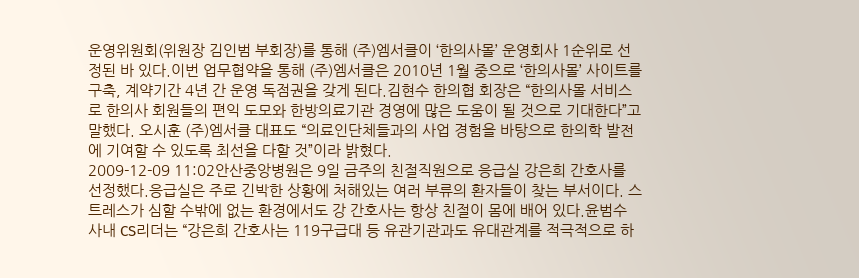운영위원회(위원장 김인범 부회장)를 통해 (주)엠서클이 ‘한의사몰’ 운영회사 1순위로 선정된 바 있다.이번 업무협약을 통해 (주)엠서클은 2010년 1월 중으로 ‘한의사몰’ 사이트를 구축, 계약기간 4년 간 운영 독점권을 갖게 된다.김현수 한의협 회장은 “한의사몰 서비스로 한의사 회원들의 편익 도모와 한방의료기관 경영에 많은 도움이 될 것으로 기대한다”고 말했다. 오시훈 (주)엠서클 대표도 “의료인단체들과의 사업 경험을 바탕으로 한의학 발전에 기여할 수 있도록 최선을 다할 것”이라 밝혔다.
2009-12-09 11:02안산중앙병원은 9일 금주의 친절직원으로 응급실 강은희 간호사를 선정했다.응급실은 주로 긴박한 상황에 처해있는 여러 부류의 환자들이 찾는 부서이다. 스트레스가 심할 수밖에 없는 환경에서도 강 간호사는 항상 친절이 몸에 배어 있다.윤범수 사내 CS리더는 “강은희 간호사는 119구급대 등 유관기관과도 유대관계를 적극적으로 하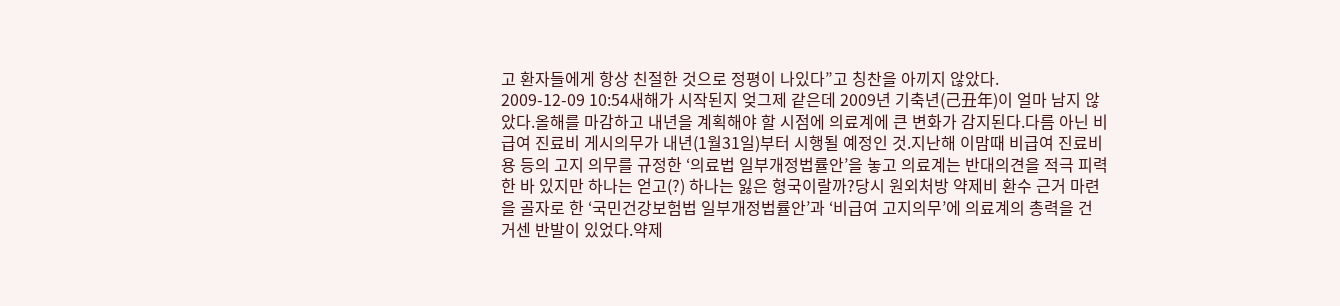고 환자들에게 항상 친절한 것으로 정평이 나있다”고 칭찬을 아끼지 않았다.
2009-12-09 10:54새해가 시작된지 엊그제 같은데 2009년 기축년(己丑年)이 얼마 남지 않았다.올해를 마감하고 내년을 계획해야 할 시점에 의료계에 큰 변화가 감지된다.다름 아닌 비급여 진료비 게시의무가 내년(1월31일)부터 시행될 예정인 것.지난해 이맘때 비급여 진료비용 등의 고지 의무를 규정한 ‘의료법 일부개정법률안’을 놓고 의료계는 반대의견을 적극 피력한 바 있지만 하나는 얻고(?) 하나는 잃은 형국이랄까?당시 원외처방 약제비 환수 근거 마련을 골자로 한 ‘국민건강보험법 일부개정법률안’과 ‘비급여 고지의무’에 의료계의 총력을 건 거센 반발이 있었다.약제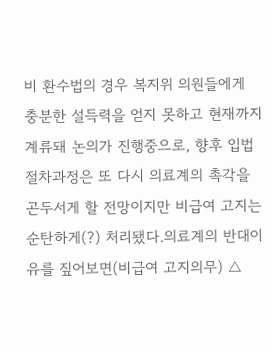비 환수법의 경우 복지위 의원들에게 충분한 설득력을 얻지 못하고 현재까지 계류돼 논의가 진행중으로, 향후 입법 절차과정은 또 다시 의료계의 촉각을 곤두서게 할 전망이지만 비급여 고지는 순탄하게(?) 처리됐다.의료계의 반대이유를 짚어보면(비급여 고지의무) △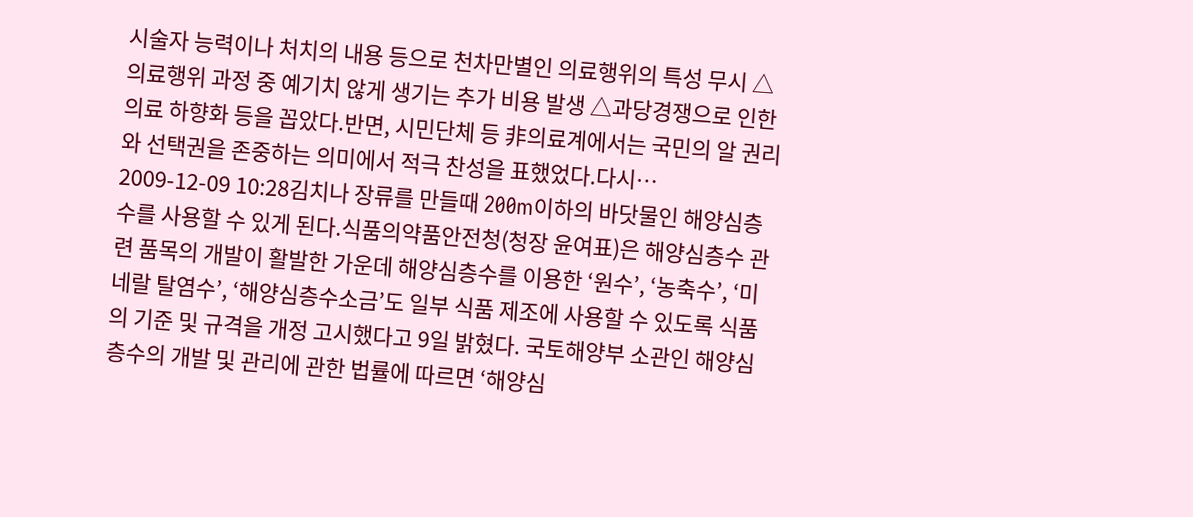시술자 능력이나 처치의 내용 등으로 천차만별인 의료행위의 특성 무시 △의료행위 과정 중 예기치 않게 생기는 추가 비용 발생 △과당경쟁으로 인한 의료 하향화 등을 꼽았다.반면, 시민단체 등 非의료계에서는 국민의 알 권리와 선택권을 존중하는 의미에서 적극 찬성을 표했었다.다시…
2009-12-09 10:28김치나 장류를 만들때 200m이하의 바닷물인 해양심층수를 사용할 수 있게 된다.식품의약품안전청(청장 윤여표)은 해양심층수 관련 품목의 개발이 활발한 가운데 해양심층수를 이용한 ‘원수’, ‘농축수’, ‘미네랄 탈염수’, ‘해양심층수소금’도 일부 식품 제조에 사용할 수 있도록 식품의 기준 및 규격을 개정 고시했다고 9일 밝혔다. 국토해양부 소관인 해양심층수의 개발 및 관리에 관한 법률에 따르면 ‘해양심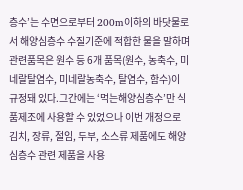층수’는 수면으로부터 200m이하의 바닷물로서 해양심층수 수질기준에 적합한 물을 말하며 관련품목은 원수 등 6개 품목(원수, 농축수, 미네랄탈염수, 미네랄농축수, 탈염수, 함수)이 규정돼 있다.그간에는 ‘먹는해양심층수’만 식품제조에 사용할 수 있었으나 이번 개정으로 김치, 장류, 절임, 두부, 소스류 제품에도 해양 심층수 관련 제품을 사용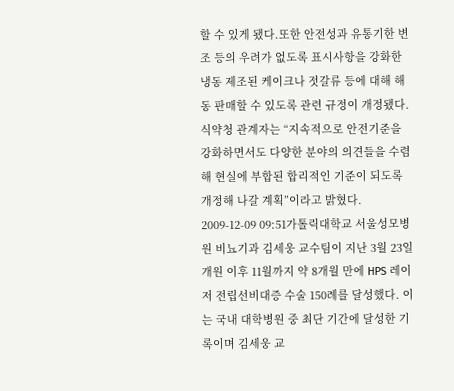할 수 있게 됐다.또한 안전성과 유통기한 변조 등의 우려가 없도록 표시사항을 강화한 냉동 제조된 케이크나 젓갈류 등에 대해 해동 판매할 수 있도록 관련 규정이 개정됐다.식약청 관계자는 “지속적으로 안전기준을 강화하면서도 다양한 분야의 의견들을 수렴해 현실에 부합된 합리적인 기준이 되도록 개정해 나갈 계획”이라고 밝혔다.
2009-12-09 09:51가톨릭대학교 서울성모병원 비뇨기과 김세웅 교수팀이 지난 3월 23일 개원 이후 11월까지 약 8개월 만에 HPS 레이저 전립선비대증 수술 150례를 달성했다. 이는 국내 대학병원 중 최단 기간에 달성한 기록이며 김세웅 교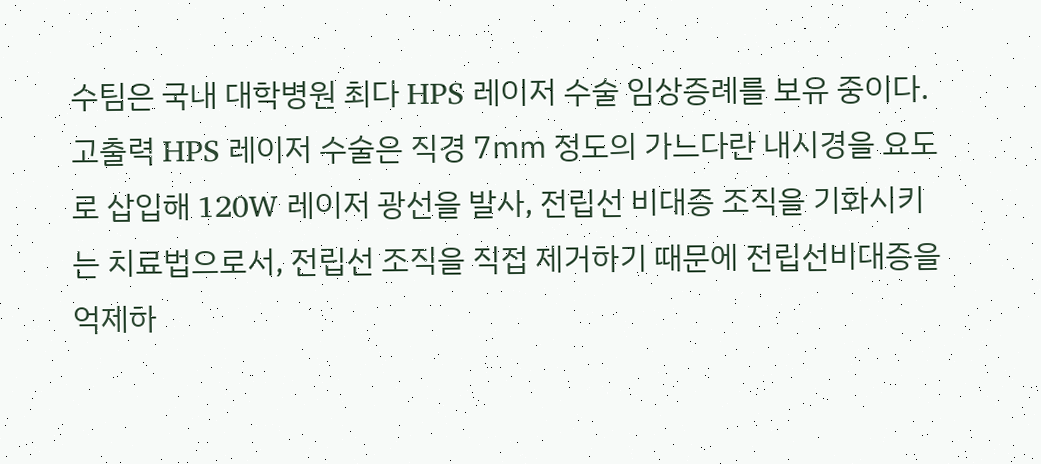수팀은 국내 대학병원 최다 HPS 레이저 수술 임상증례를 보유 중이다. 고출력 HPS 레이저 수술은 직경 7㎜ 정도의 가느다란 내시경을 요도로 삽입해 120W 레이저 광선을 발사, 전립선 비대증 조직을 기화시키는 치료법으로서, 전립선 조직을 직접 제거하기 때문에 전립선비대증을 억제하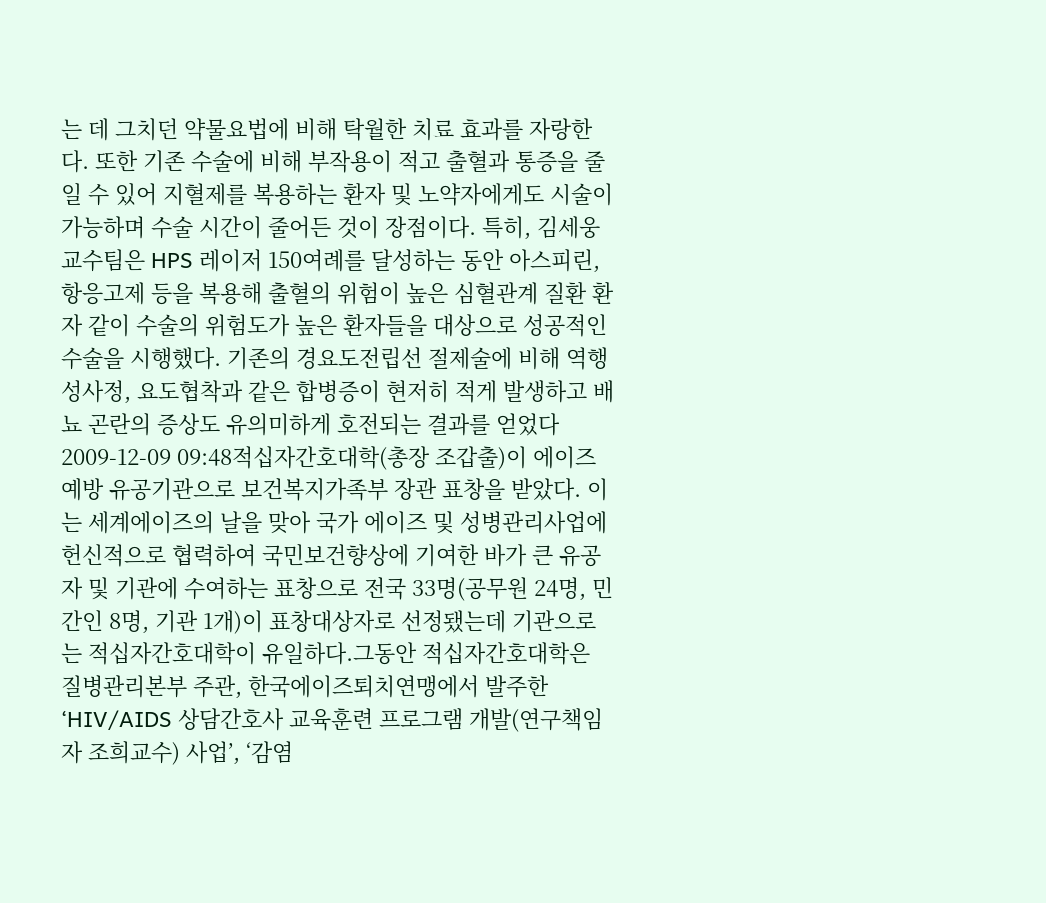는 데 그치던 약물요법에 비해 탁월한 치료 효과를 자랑한다. 또한 기존 수술에 비해 부작용이 적고 출혈과 통증을 줄일 수 있어 지혈제를 복용하는 환자 및 노약자에게도 시술이 가능하며 수술 시간이 줄어든 것이 장점이다. 특히, 김세웅 교수팀은 HPS 레이저 150여례를 달성하는 동안 아스피린, 항응고제 등을 복용해 출혈의 위험이 높은 심혈관계 질환 환자 같이 수술의 위험도가 높은 환자들을 대상으로 성공적인 수술을 시행했다. 기존의 경요도전립선 절제술에 비해 역행성사정, 요도협착과 같은 합병증이 현저히 적게 발생하고 배뇨 곤란의 증상도 유의미하게 호전되는 결과를 얻었다
2009-12-09 09:48적십자간호대학(총장 조갑출)이 에이즈예방 유공기관으로 보건복지가족부 장관 표창을 받았다. 이는 세계에이즈의 날을 맞아 국가 에이즈 및 성병관리사업에 헌신적으로 협력하여 국민보건향상에 기여한 바가 큰 유공자 및 기관에 수여하는 표창으로 전국 33명(공무원 24명, 민간인 8명, 기관 1개)이 표창대상자로 선정됐는데 기관으로는 적십자간호대학이 유일하다.그동안 적십자간호대학은 질병관리본부 주관, 한국에이즈퇴치연맹에서 발주한 ‘HIV/AIDS 상담간호사 교육훈련 프로그램 개발(연구책임자 조희교수) 사업’, ‘감염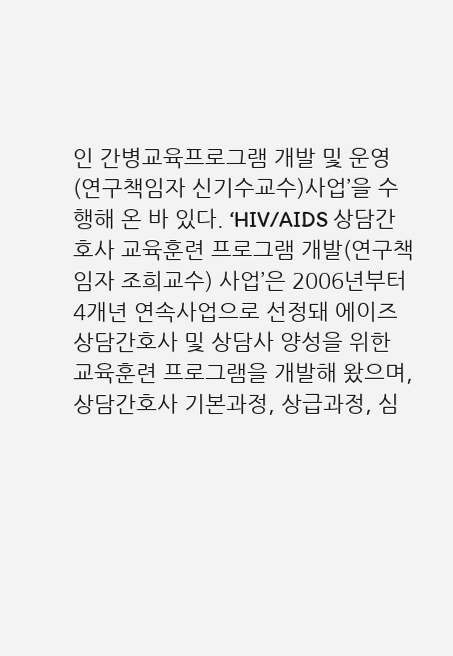인 간병교육프로그램 개발 및 운영(연구책임자 신기수교수)사업’을 수행해 온 바 있다. ‘HIV/AIDS 상담간호사 교육훈련 프로그램 개발(연구책임자 조희교수) 사업’은 2006년부터 4개년 연속사업으로 선정돼 에이즈 상담간호사 및 상담사 양성을 위한 교육훈련 프로그램을 개발해 왔으며, 상담간호사 기본과정, 상급과정, 심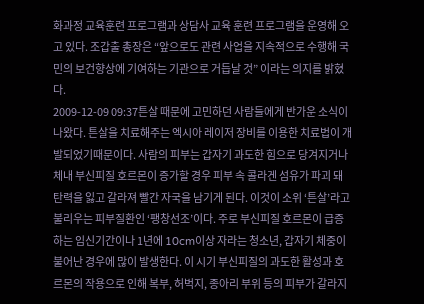화과정 교육훈련 프로그램과 상담사 교육 훈련 프로그램을 운영해 오고 있다. 조갑출 총장은 “앞으로도 관련 사업을 지속적으로 수행해 국민의 보건향상에 기여하는 기관으로 거듭날 것” 이라는 의지를 밝혔다.
2009-12-09 09:37튼살 때문에 고민하던 사람들에게 반가운 소식이 나왔다. 튼살을 치료해주는 엑시아 레이저 장비를 이용한 치료법이 개발되었기때문이다. 사람의 피부는 갑자기 과도한 힘으로 당겨지거나 체내 부신피질 호르몬이 증가할 경우 피부 속 콜라겐 섬유가 파괴 돼 탄력을 잃고 갈라져 빨간 자국을 남기게 된다. 이것이 소위 ‘튼살’라고 불리우는 피부질환인 ‘팽창선조’이다. 주로 부신피질 호르몬이 급증하는 임신기간이나 1년에 10cm이상 자라는 청소년, 갑자기 체중이 불어난 경우에 많이 발생한다. 이 시기 부신피질의 과도한 활성과 호르몬의 작용으로 인해 복부, 허벅지, 종아리 부위 등의 피부가 갈라지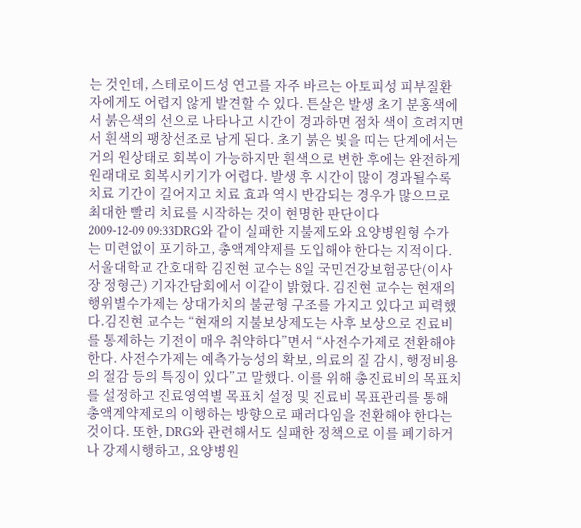는 것인데, 스테로이드성 연고를 자주 바르는 아토피성 피부질환자에게도 어렵지 않게 발견할 수 있다. 튼살은 발생 초기 분홍색에서 붉은색의 선으로 나타나고 시간이 경과하면 점차 색이 흐려지면서 흰색의 팽창선조로 남게 된다. 초기 붉은 빛을 띠는 단계에서는 거의 원상태로 회복이 가능하지만 흰색으로 변한 후에는 완전하게 원래대로 회복시키기가 어렵다. 발생 후 시간이 많이 경과될수록 치료 기간이 길어지고 치료 효과 역시 반감되는 경우가 많으므로 최대한 빨리 치료를 시작하는 것이 현명한 판단이다
2009-12-09 09:33DRG와 같이 실패한 지불제도와 요양병원형 수가는 미련없이 포기하고, 총액계약제를 도입해야 한다는 지적이다. 서울대학교 간호대학 김진현 교수는 8일 국민건강보험공단(이사장 정형근) 기자간담회에서 이같이 밝혔다. 김진현 교수는 현재의 행위별수가제는 상대가치의 불균형 구조를 가지고 있다고 피력했다.김진현 교수는 “현재의 지불보상제도는 사후 보상으로 진료비를 통제하는 기전이 매우 취약하다”면서 “사전수가제로 전환해야 한다. 사전수가제는 예측가능성의 확보, 의료의 질 감시, 행정비용의 절감 등의 특징이 있다”고 말했다. 이를 위해 총진료비의 목표치를 설정하고 진료영역별 목표치 설정 및 진료비 목표관리를 통해 총액계약제로의 이행하는 방향으로 패러다임을 전환해야 한다는 것이다. 또한, DRG와 관련해서도 실패한 정책으로 이를 폐기하거나 강제시행하고, 요양병원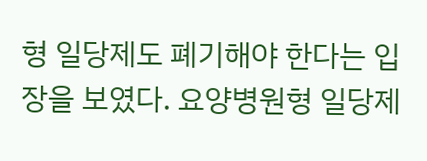형 일당제도 폐기해야 한다는 입장을 보였다. 요양병원형 일당제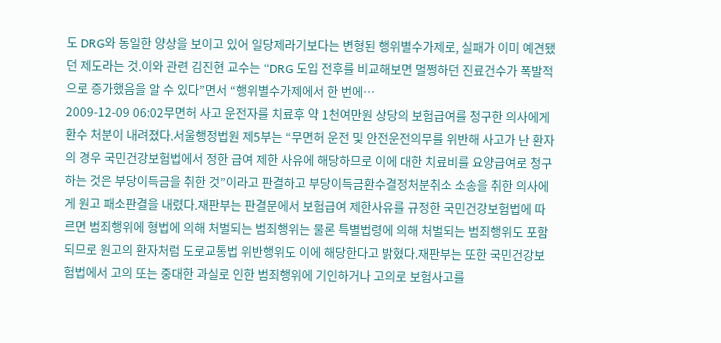도 DRG와 동일한 양상을 보이고 있어 일당제라기보다는 변형된 행위별수가제로, 실패가 이미 예견됐던 제도라는 것.이와 관련 김진현 교수는 “DRG 도입 전후를 비교해보면 멀쩡하던 진료건수가 폭발적으로 증가했음을 알 수 있다”면서 “행위별수가제에서 한 번에…
2009-12-09 06:02무면허 사고 운전자를 치료후 약 1천여만원 상당의 보험급여를 청구한 의사에게 환수 처분이 내려졌다.서울행정법원 제5부는 “무면허 운전 및 안전운전의무를 위반해 사고가 난 환자의 경우 국민건강보험법에서 정한 급여 제한 사유에 해당하므로 이에 대한 치료비를 요양급여로 청구하는 것은 부당이득금을 취한 것”이라고 판결하고 부당이득금환수결정처분취소 소송을 취한 의사에게 원고 패소판결을 내렸다.재판부는 판결문에서 보험급여 제한사유를 규정한 국민건강보험법에 따르면 범죄행위에 형법에 의해 처벌되는 범죄행위는 물론 특별법령에 의해 처벌되는 범죄행위도 포함되므로 원고의 환자처럼 도로교통법 위반행위도 이에 해당한다고 밝혔다.재판부는 또한 국민건강보험법에서 고의 또는 중대한 과실로 인한 범죄행위에 기인하거나 고의로 보험사고를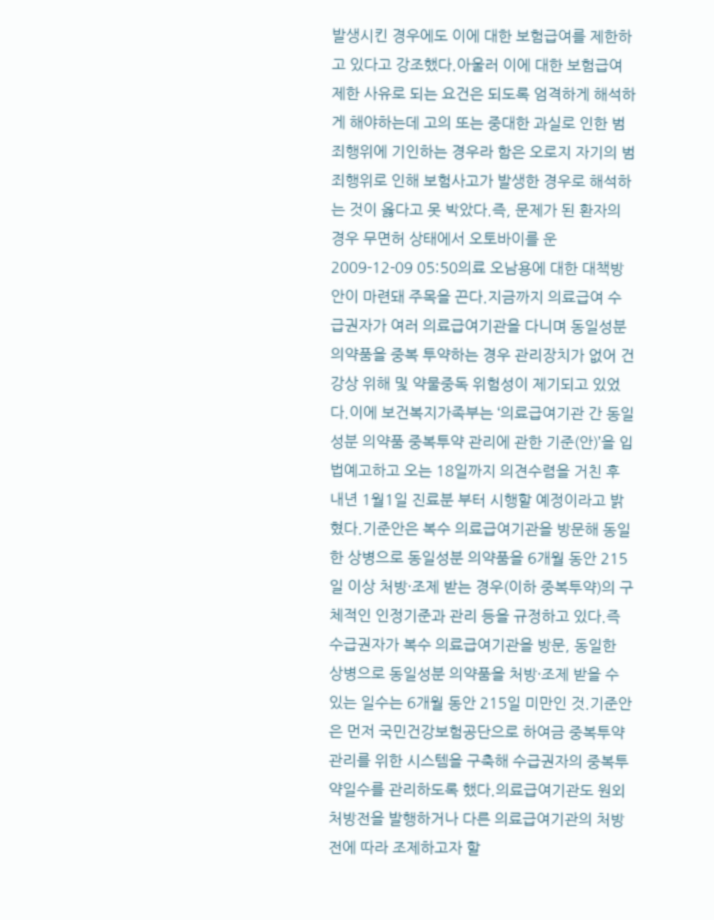발생시킨 경우에도 이에 대한 보험급여를 제한하고 있다고 강조했다.아울러 이에 대한 보험급여 제한 사유로 되는 요건은 되도록 엄격하게 해석하게 해야하는데 고의 또는 중대한 과실로 인한 범죄행위에 기인하는 경우라 함은 오로지 자기의 범죄행위로 인해 보험사고가 발생한 경우로 해석하는 것이 옳다고 못 박았다.즉, 문제가 된 환자의 경우 무면허 상태에서 오토바이를 운
2009-12-09 05:50의료 오남용에 대한 대책방안이 마련돼 주목을 끈다.지금까지 의료급여 수급권자가 여러 의료급여기관을 다니며 동일성분 의약품을 중복 투약하는 경우 관리장치가 없어 건강상 위해 및 약물중독 위험성이 제기되고 있었다.이에 보건복지가족부는 ‘의료급여기관 간 동일성분 의약품 중복투약 관리에 관한 기준(안)’을 입법예고하고 오는 18일까지 의견수렴을 거친 후 내년 1월1일 진료분 부터 시행할 예정이라고 밝혔다.기준안은 복수 의료급여기관을 방문해 동일한 상병으로 동일성분 의약품을 6개월 동안 215일 이상 처방·조제 받는 경우(이하 중복투약)의 구체적인 인정기준과 관리 등을 규정하고 있다.즉 수급권자가 복수 의료급여기관을 방문, 동일한 상병으로 동일성분 의약품을 처방·조제 받을 수 있는 일수는 6개월 동안 215일 미만인 것.기준안은 먼저 국민건강보험공단으로 하여금 중복투약 관리를 위한 시스템을 구축해 수급권자의 중복투약일수를 관리하도록 했다.의료급여기관도 원외처방전을 발행하거나 다른 의료급여기관의 처방전에 따라 조제하고자 할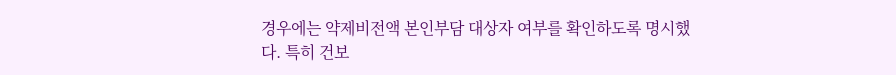경우에는 약제비전액 본인부담 대상자 여부를 확인하도록 명시했다. 특히 건보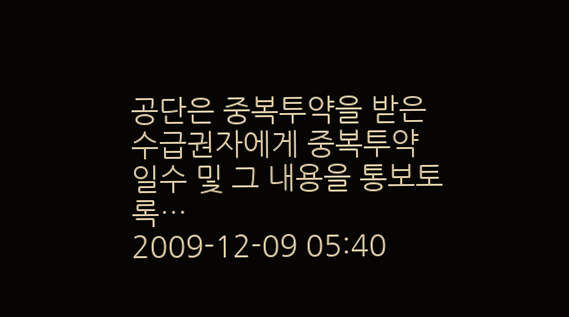공단은 중복투약을 받은 수급권자에게 중복투약 일수 및 그 내용을 통보토록…
2009-12-09 05:40